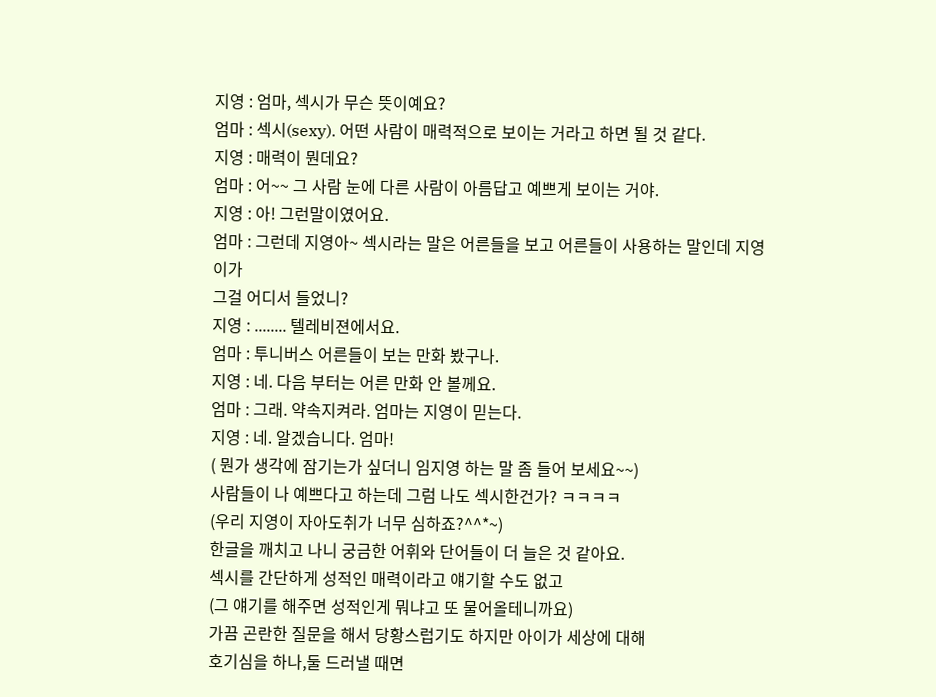지영 : 엄마, 섹시가 무슨 뜻이예요?
엄마 : 섹시(sexy). 어떤 사람이 매력적으로 보이는 거라고 하면 될 것 같다.
지영 : 매력이 뭔데요?
엄마 : 어~~ 그 사람 눈에 다른 사람이 아름답고 예쁘게 보이는 거야.
지영 : 아! 그런말이였어요.
엄마 : 그런데 지영아~ 섹시라는 말은 어른들을 보고 어른들이 사용하는 말인데 지영이가
그걸 어디서 들었니?
지영 : ........ 텔레비젼에서요.
엄마 : 투니버스 어른들이 보는 만화 봤구나.
지영 : 네. 다음 부터는 어른 만화 안 볼께요.
엄마 : 그래. 약속지켜라. 엄마는 지영이 믿는다.
지영 : 네. 알겠습니다. 엄마!
( 뭔가 생각에 잠기는가 싶더니 임지영 하는 말 좀 들어 보세요~~)
사람들이 나 예쁘다고 하는데 그럼 나도 섹시한건가? ㅋㅋㅋㅋ
(우리 지영이 자아도취가 너무 심하죠?^^*~)
한글을 깨치고 나니 궁금한 어휘와 단어들이 더 늘은 것 같아요.
섹시를 간단하게 성적인 매력이라고 얘기할 수도 없고
(그 얘기를 해주면 성적인게 뭐냐고 또 물어올테니까요)
가끔 곤란한 질문을 해서 당황스럽기도 하지만 아이가 세상에 대해
호기심을 하나,둘 드러낼 때면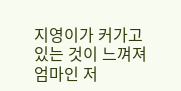지영이가 커가고 있는 것이 느껴져
엄마인 저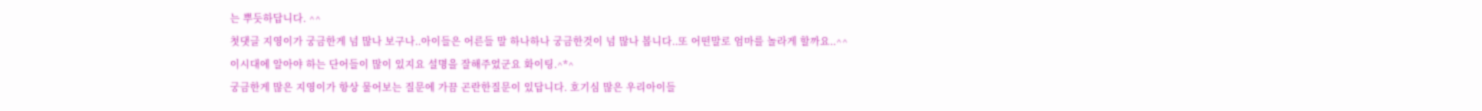는 뿌듯하답니다. ^^
첫댓글 지영이가 궁금한게 넘 많나 보구나..아이들은 어른들 말 하나하나 궁금한것이 넘 많나 봅니다..또 어떤말로 엄마를 놀라게 할까요..^^
이시대에 알아야 하는 단어들이 많이 있지요 설명을 잘해주었군요 화이팅.^*^
궁금한게 많은 지영이가 항상 물어보는 질문에 가끔 곤란한질문이 있답니다. 호기심 많은 우리아이들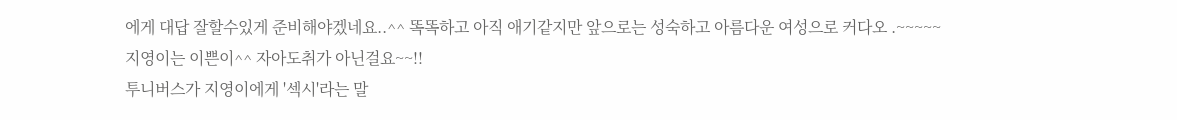에게 대답 잘할수있게 준비해야겠네요..^^ 똑똑하고 아직 애기같지만 앞으로는 성숙하고 아름다운 여성으로 커다오 .~~~~~
지영이는 이쁜이^^ 자아도취가 아닌걸요~~!!
투니버스가 지영이에게 '섹시'라는 말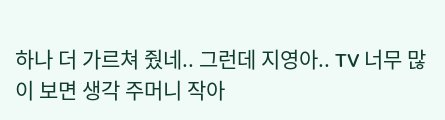하나 더 가르쳐 줬네.. 그런데 지영아.. TV 너무 많이 보면 생각 주머니 작아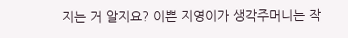지는 거 알지요? 이쁜 지영이가 생각주머니는 작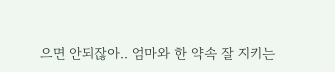으면 안되잖아.. 엄마와 한 약속 잘 지키는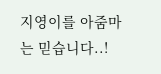지영이를 아줌마는 믿습니다..!